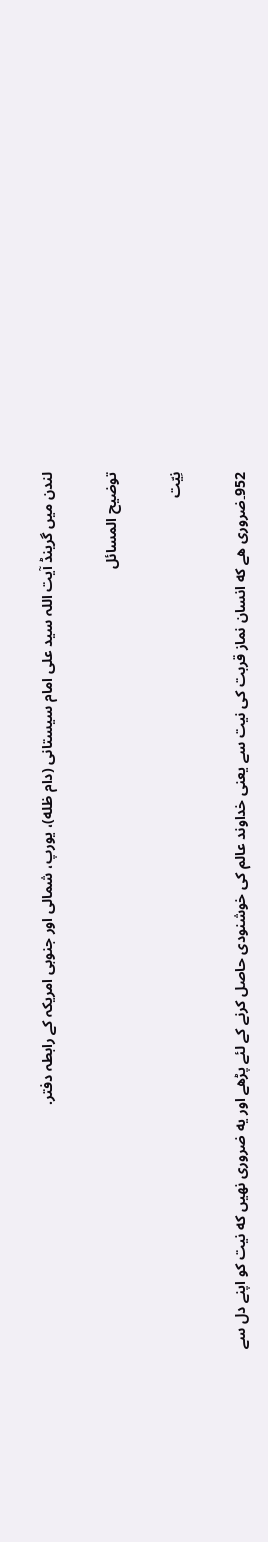لندن میں گرینڈ آیت اللہ سید علی امام سیستانی (دام ظله)، یورپ، شمالی اور جنوبی امریکہ کے رابطہ دفتر.

توضیح المسائل

نِیّت

952۔ضروری هے که انسان نماز قربت کی نیت سے یعنی خداوند عالم کی خوشنودی حاصل کرنے کے لئے پڑھے اور یه ضروری نهیں که نیت کو اپنے دل سے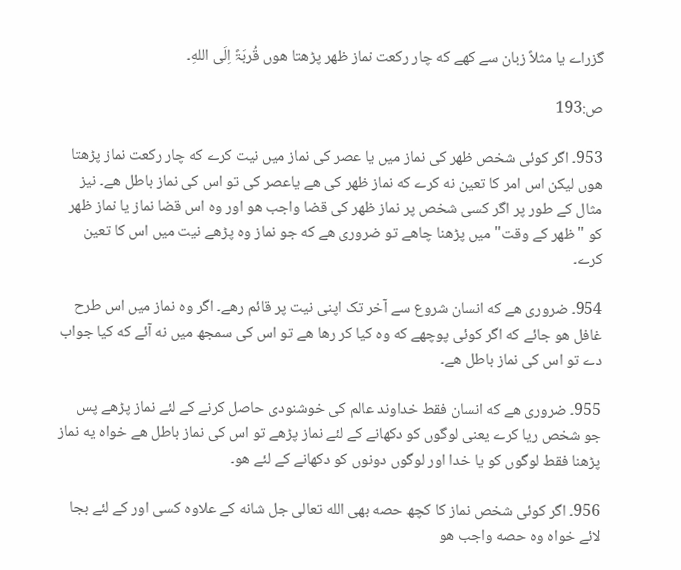گزراے یا مثلاً زبان سے کهے که چار رکعت نماز ظهر پڑھتا هوں قُربَۃً اِلَی اللهِ۔

ص:193

953۔ اگر کوئی شخص ظهر کی نماز میں یا عصر کی نماز میں نیت کرے که چار رکعت نماز پڑھتا هوں لیکن اس امر کا تعین نه کرے که نماز ظهر کی هے یاعصر کی تو اس کی نماز باطل هے۔ نیز مثال کے طور پر اگر کسی شخص پر نماز ظهر کی قضا واجب هو اور وه اس قضا نماز یا نماز ظهر کو "ظهر کے وقت" میں پڑھنا چاهے تو ضروری هے که جو نماز وه پڑھے نیت میں اس کا تعین کرے۔

954۔ ضروری هے که انسان شروع سے آخر تک اپنی نیت پر قائم رهے۔ اگر وه نماز میں اس طرح غافل هو جائے که اگر کوئی پوچھے که وه کیا کر رها هے تو اس کی سمجھ میں نه آئے که کیا جواب دے تو اس کی نماز باطل هے۔

955۔ ضروری هے که انسان فقط خداوند عالم کی خوشنودی حاصل کرنے کے لئے نماز پڑھے پس جو شخص ریا کرے یعنی لوگوں کو دکھانے کے لئے نماز پڑھے تو اس کی نماز باطل هے خواه یه نماز پڑھنا فقط لوگوں کو یا خدا اور لوگوں دونوں کو دکھانے کے لئے هو۔

956۔ اگر کوئی شخص نماز کا کچھ حصه بھی الله تعالی جل شانه کے علاوه کسی اور کے لئے بجا لائے خواه وه حصه واجب هو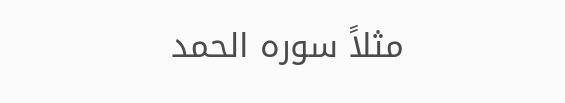مثلاً سوره الحمد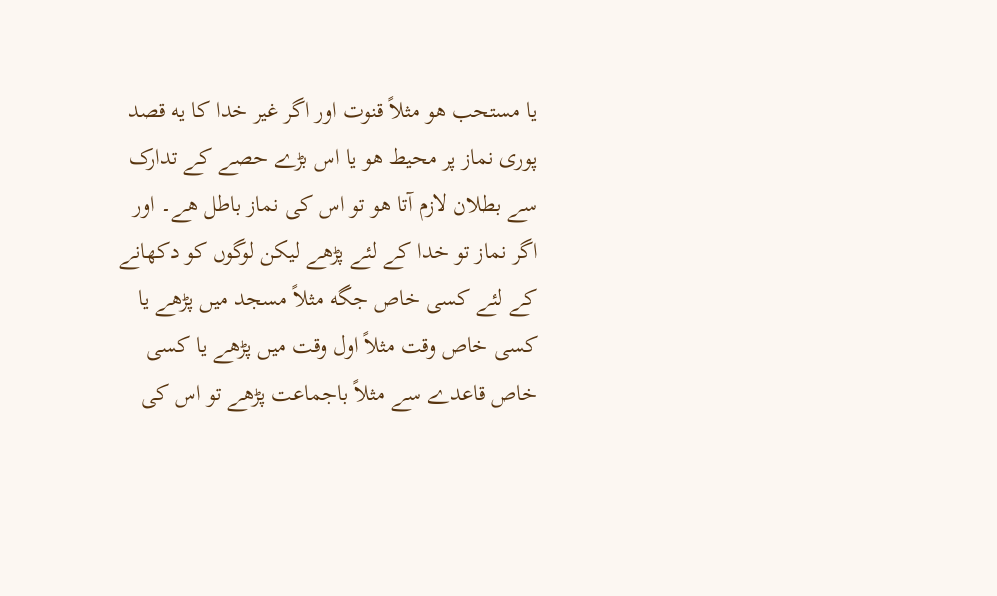یا مستحب هو مثلاً قنوت اور اگر غیر خدا کا یه قصد پوری نماز پر محیط هو یا اس بڑے حصے کے تدارک سے بطلان لازم آتا هو تو اس کی نماز باطل هے۔ اور اگر نماز تو خدا کے لئے پڑھے لیکن لوگوں کو دکھانے کے لئے کسی خاص جگه مثلاً مسجد میں پڑھے یا کسی خاص وقت مثلاً اول وقت میں پڑھے یا کسی خاص قاعدے سے مثلاً باجماعت پڑھے تو اس کی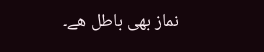نماز بھی باطل هے۔